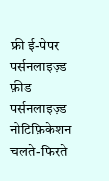फ्री ई-पेपर
पर्सनलाइज़्ड फ़ीड
पर्सनलाइज़्ड नोटिफ़िकेशन
चलते-फिरते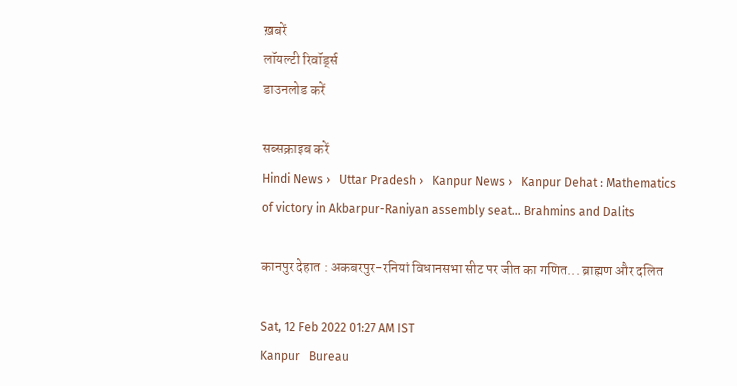ख़बरें
लॉयल्टी रिवॉर्ड्स
डाउनलोड करें

सब्सक्राइब करें
Hindi News ›   Uttar Pradesh ›   Kanpur News ›   Kanpur Dehat : Mathematics of victory in Akbarpur-Raniyan assembly seat... Brahmins and Dalits

कानपुर देहात : अकबरपुर-रनियां विधानसभा सीट पर जीत का गणित... ब्राह्मण और दलित

Sat, 12 Feb 2022 01:27 AM IST
Kanpur   Bureau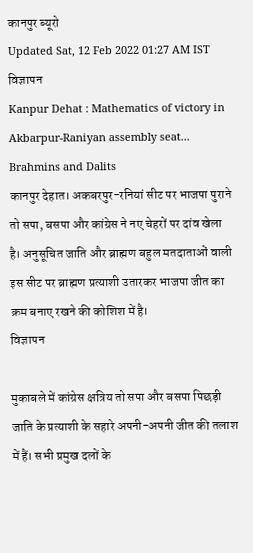कानपुर ब्यूरो
Updated Sat, 12 Feb 2022 01:27 AM IST
विज्ञापन
Kanpur Dehat : Mathematics of victory in Akbarpur-Raniyan assembly seat... Brahmins and Dalits
कानपुर देहात। अकबरपुर-रनियां सीट पर भाजपा पुराने तो सपा, बसपा और कांग्रेस ने नए चेहरों पर दांव खेला है। अनुसूचित जाति और ब्राह्मण बहुल मतदाताओं वाली इस सीट पर ब्राह्मण प्रत्याशी उतारकर भाजपा जीत का क्रम बनाए रखने की कोशिश में है।
विज्ञापन

मुकाबले में कांग्रेस क्षत्रिय तो सपा और बसपा पिछड़ी जाति के प्रत्याशी के सहारे अपनी-अपनी जीत की तलाश में हैं। सभी प्रमुख दलों के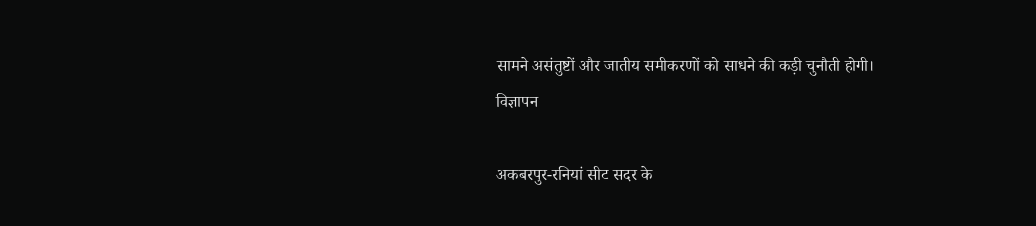सामने असंतुष्टों और जातीय समीकरणों को साधने की कड़ी चुनौती होगी।
विज्ञापन

अकबरपुर-रनियां सीट सदर के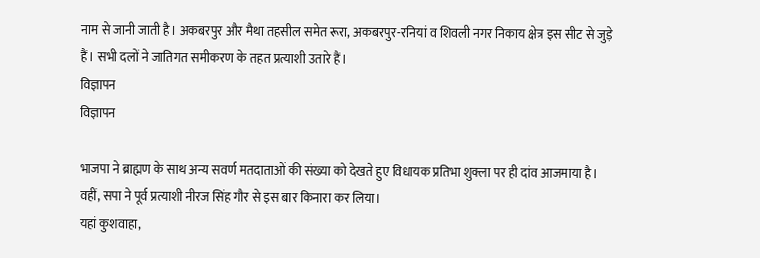नाम से जानी जाती है। अकबरपुर और मैथा तहसील समेत रूरा, अकबरपुर-रनियां व शिवली नगर निकाय क्षेत्र इस सीट से जुड़े हैं। सभी दलों ने जातिगत समीकरण के तहत प्रत्याशी उतारे हैं।
विज्ञापन
विज्ञापन

भाजपा ने ब्राह्मण के साथ अन्य सवर्ण मतदाताओं की संख्या को देखते हुए विधायक प्रतिभा शुक्ला पर ही दांव आजमाया है। वहीं, सपा ने पूर्व प्रत्याशी नीरज सिंह गौर से इस बार किनारा कर लिया।
यहां कुशवाहा,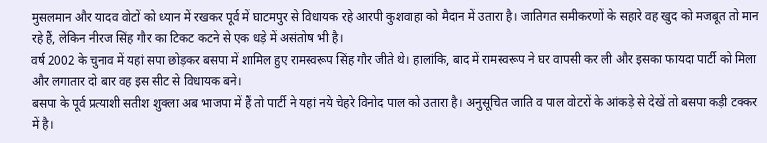मुसलमान और यादव वोटों को ध्यान में रखकर पूर्व में घाटमपुर से विधायक रहे आरपी कुशवाहा को मैदान में उतारा है। जातिगत समीकरणों के सहारे वह खुद को मजबूत तो मान रहे हैं, लेकिन नीरज सिंह गौर का टिकट कटने से एक धड़े में असंतोष भी है।
वर्ष 2002 के चुनाव में यहां सपा छोड़कर बसपा में शामिल हुए रामस्वरूप सिंह गौर जीते थे। हालांकि, बाद में रामस्वरूप ने घर वापसी कर ली और इसका फायदा पार्टी को मिला और लगातार दो बार वह इस सीट से विधायक बने।
बसपा के पूर्व प्रत्याशी सतीश शुक्ला अब भाजपा में हैं तो पार्टी ने यहां नये चेहरे विनोद पाल को उतारा है। अनुसूचित जाति व पाल वोटरों के आंकड़े से देखें तो बसपा कड़ी टक्कर में है।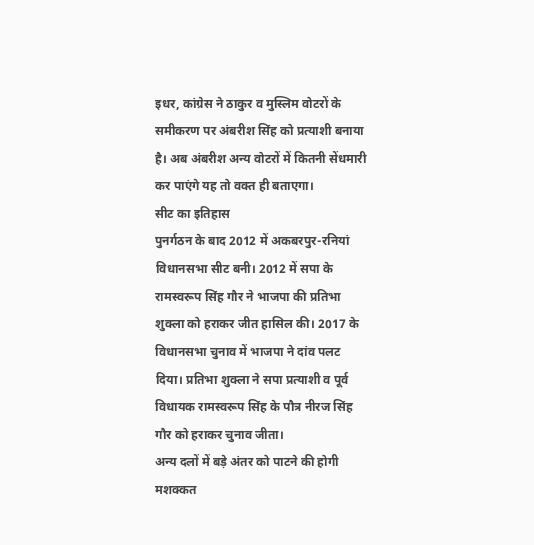इधर, कांग्रेस ने ठाकुर व मुस्लिम वोटरों के समीकरण पर अंबरीश सिंह को प्रत्याशी बनाया है। अब अंबरीश अन्य वोटरों में कितनी सेंधमारी कर पाएंगे यह तो वक्त ही बताएगा।
सीट का इतिहास
पुनर्गठन के बाद 2012 में अकबरपुर-रनियां विधानसभा सीट बनी। 2012 में सपा के रामस्वरूप सिंह गौर ने भाजपा की प्रतिभा शुक्ला को हराकर जीत हासिल की। 2017 के विधानसभा चुनाव में भाजपा ने दांव पलट दिया। प्रतिभा शुक्ला ने सपा प्रत्याशी व पूर्व विधायक रामस्वरूप सिंह के पौत्र नीरज सिंह गौर को हराकर चुनाव जीता।
अन्य दलों में बड़े अंतर को पाटने की होगी मशक्कत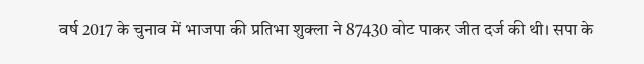वर्ष 2017 के चुनाव में भाजपा की प्रतिभा शुक्ला ने 87430 वोट पाकर जीत दर्ज की थी। सपा के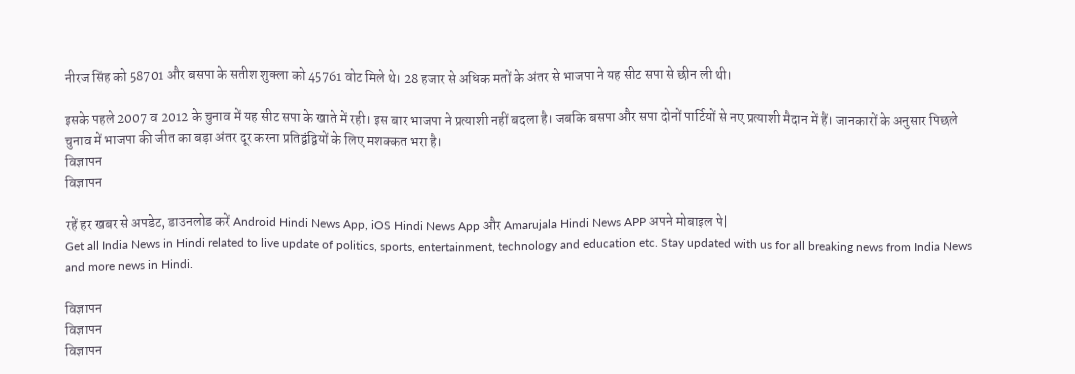नीरज सिंह को 58701 और बसपा के सतीश शुक्ला को 45761 वोट मिले थे। 28 हजार से अधिक मतों के अंतर से भाजपा ने यह सीट सपा से छीन ली थी।

इसके पहले 2007 व 2012 के चुनाव में यह सीट सपा के खाते में रही। इस बार भाजपा ने प्रत्याशी नहीं बदला है। जबकि बसपा और सपा दोनों पार्टियों से नए प्रत्याशी मैदान में हैं। जानकारों के अनुसार पिछले चुनाव में भाजपा की जीत का बड़ा अंतर दूर करना प्रतिद्वंद्वियों के लिए मशक्कत भरा है।
विज्ञापन
विज्ञापन

रहें हर खबर से अपडेट, डाउनलोड करें Android Hindi News App, iOS Hindi News App और Amarujala Hindi News APP अपने मोबाइल पे|
Get all India News in Hindi related to live update of politics, sports, entertainment, technology and education etc. Stay updated with us for all breaking news from India News and more news in Hindi.

विज्ञापन
विज्ञापन
विज्ञापन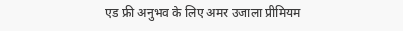एड फ्री अनुभव के लिए अमर उजाला प्रीमियम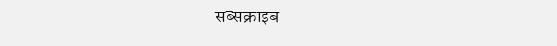सब्सक्राइब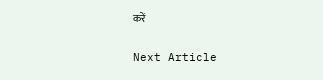करें

Next Article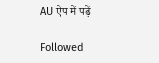AU ऐप में पढ़ें

Followed